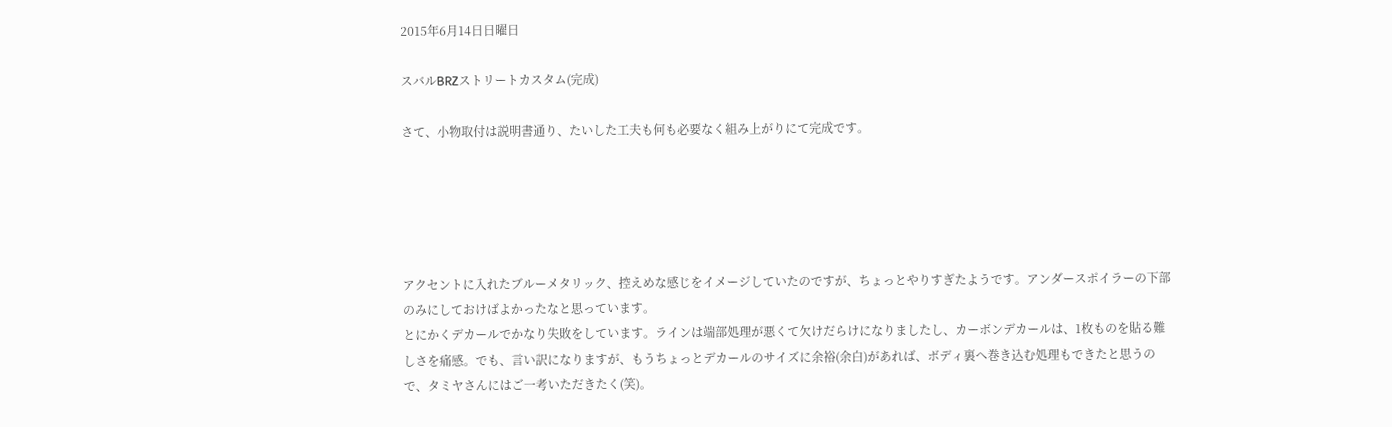2015年6月14日日曜日

スバルBRZストリートカスタム(完成)

さて、小物取付は説明書通り、たいした工夫も何も必要なく組み上がりにて完成です。





アクセントに入れたブルーメタリック、控えめな感じをイメージしていたのですが、ちょっとやりすぎたようです。アンダースポイラーの下部のみにしておけばよかったなと思っています。
とにかくデカールでかなり失敗をしています。ラインは端部処理が悪くて欠けだらけになりましたし、カーボンデカールは、1枚ものを貼る難しさを痛感。でも、言い訳になりますが、もうちょっとデカールのサイズに余裕(余白)があれば、ボディ裏へ巻き込む処理もできたと思うので、タミヤさんにはご一考いただきたく(笑)。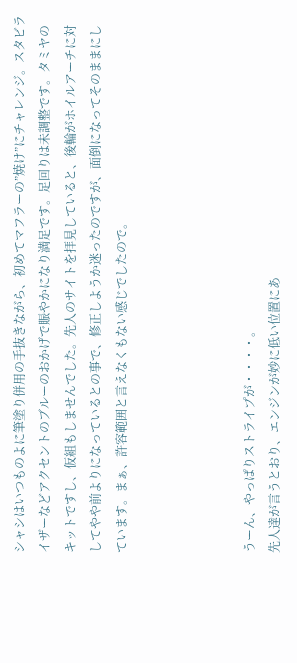シャシはいつものよに筆塗り併用の手抜きながら、初めてマフラーの”焼け”にチャレンジ。スタビライザーなどアクセントのブルーのおかげで賑やかになり満足です。足回りは未調整です。タミヤのキットですし、仮組もしませんでした。先人のサイトを拝見していると、後輪がホイルアーチに対してやや前よりになっているとの事で、修正しようか迷ったのですが、面倒になってそのままにしています。まぁ、許容範囲と言えなくもない感じでしたので。




うーん、やっぱりストライプが・・・・。
先人達が言うとおり、エンジンが妙に低い位置にあ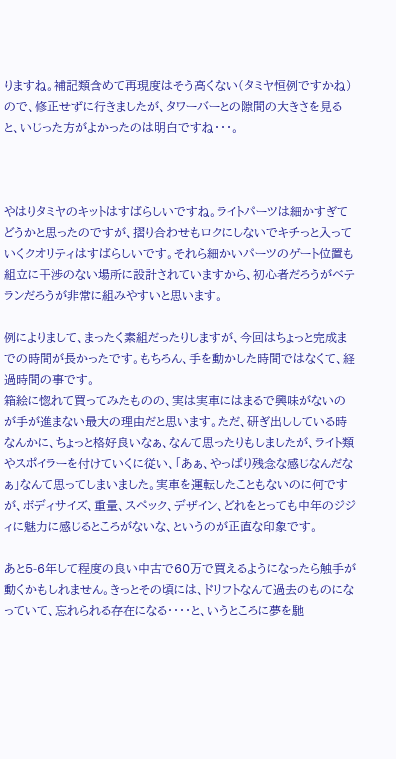りますね。補記類含めて再現度はそう高くない(タミヤ恒例ですかね)ので、修正せずに行きましたが、タワーバーとの隙間の大きさを見ると、いじった方がよかったのは明白ですね・・・。



やはりタミヤのキットはすばらしいですね。ライトパーツは細かすぎてどうかと思ったのですが、摺り合わせもロクにしないでキチっと入っていくクオリティはすばらしいです。それら細かいパーツのゲート位置も組立に干渉のない場所に設計されていますから、初心者だろうがベテランだろうが非常に組みやすいと思います。

例によりまして、まったく素組だったりしますが、今回はちょっと完成までの時間が長かったです。もちろん、手を動かした時間ではなくて、経過時間の事です。
箱絵に惚れて買ってみたものの、実は実車にはまるで興味がないのが手が進まない最大の理由だと思います。ただ、研ぎ出ししている時なんかに、ちょっと格好良いなぁ、なんて思ったりもしましたが、ライト類やスポイラーを付けていくに従い、「あぁ、やっぱり残念な感じなんだなぁ」なんて思ってしまいました。実車を運転したこともないのに何ですが、ボディサイズ、重量、スペック、デザイン、どれをとっても中年のジジィに魅力に感じるところがないな、というのが正直な印象です。

あと5-6年して程度の良い中古で60万で買えるようになったら触手が動くかもしれません。きっとその頃には、ドリフトなんて過去のものになっていて、忘れられる存在になる・・・・と、いうところに夢を馳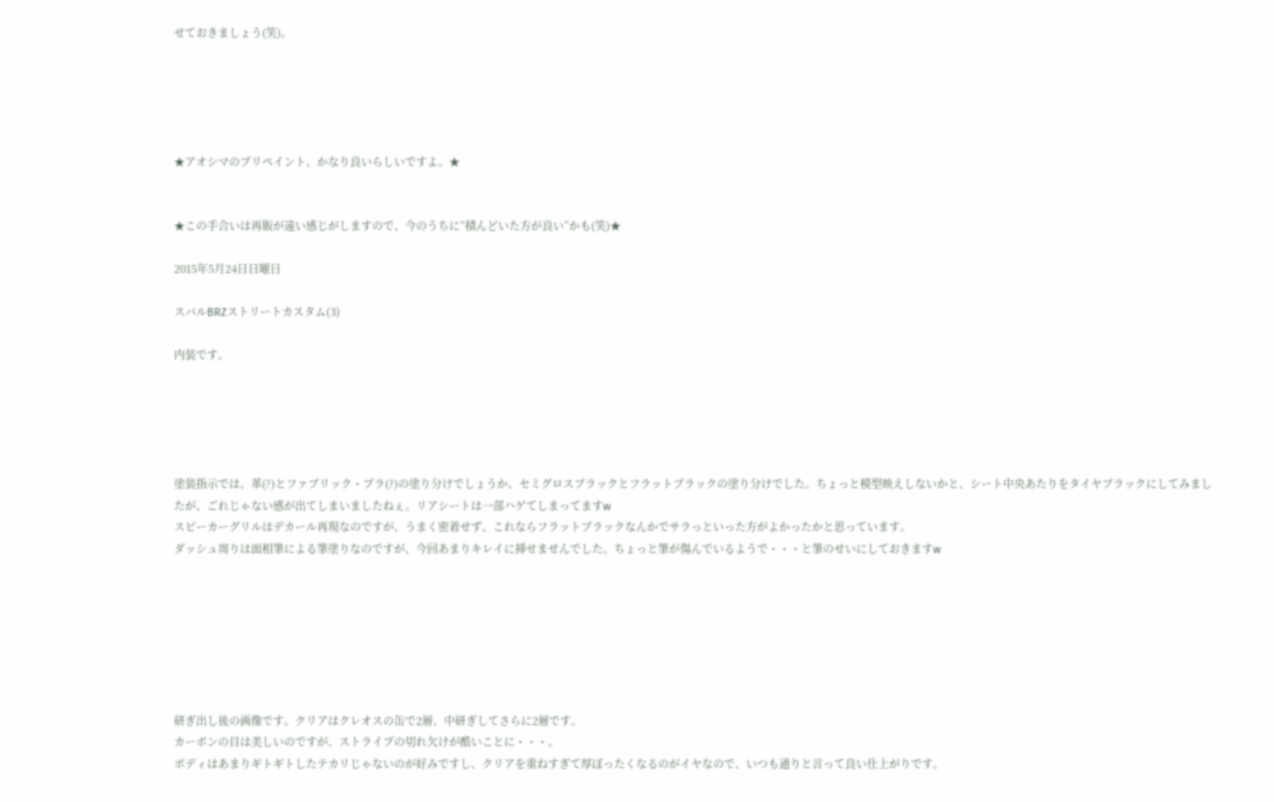せておきましょう(笑)。





★アオシマのプリペイント、かなり良いらしいですよ。★


★この手合いは再販が遠い感じがしますので、今のうちに”積んどいた方が良い”かも(笑)★

2015年5月24日日曜日

スバルBRZストリートカスタム(3)

内装です。





塗装指示では、革(?)とファブリック・プラ(?)の塗り分けでしょうか、セミグロスブラックとフラットブラックの塗り分けでした。ちょっと模型映えしないかと、シート中央あたりをタイヤブラックにしてみましたが、ごれじゃない感が出てしまいましたねぇ。リアシートは一部ハゲてしまってますw
スピーカーグリルはデカール再現なのですが、うまく密着せず、これならフラットブラックなんかでサラっといった方がよかったかと思っています。
ダッシュ周りは面相筆による筆塗りなのですが、今回あまりキレイに挿せませんでした。ちょっと筆が傷んでいるようで・・・と筆のせいにしておきますw







研ぎ出し後の画像です。クリアはクレオスの缶で2層、中研ぎしてさらに2層です。
カーボンの目は美しいのですが、ストライプの切れ欠けが酷いことに・・・。
ボディはあまりギトギトしたテカリじゃないのが好みですし、クリアを重ねすぎて厚ぼったくなるのがイヤなので、いつも通りと言って良い仕上がりです。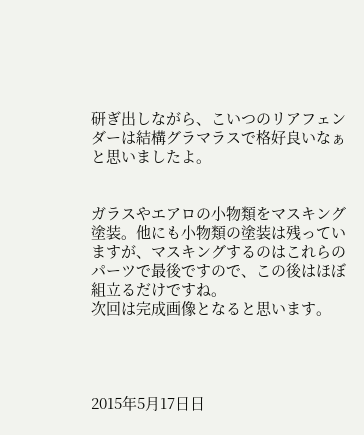研ぎ出しながら、こいつのリアフェンダーは結構グラマラスで格好良いなぁと思いましたよ。


ガラスやエアロの小物類をマスキング塗装。他にも小物類の塗装は残っていますが、マスキングするのはこれらのパーツで最後ですので、この後はほぼ組立るだけですね。
次回は完成画像となると思います。




2015年5月17日日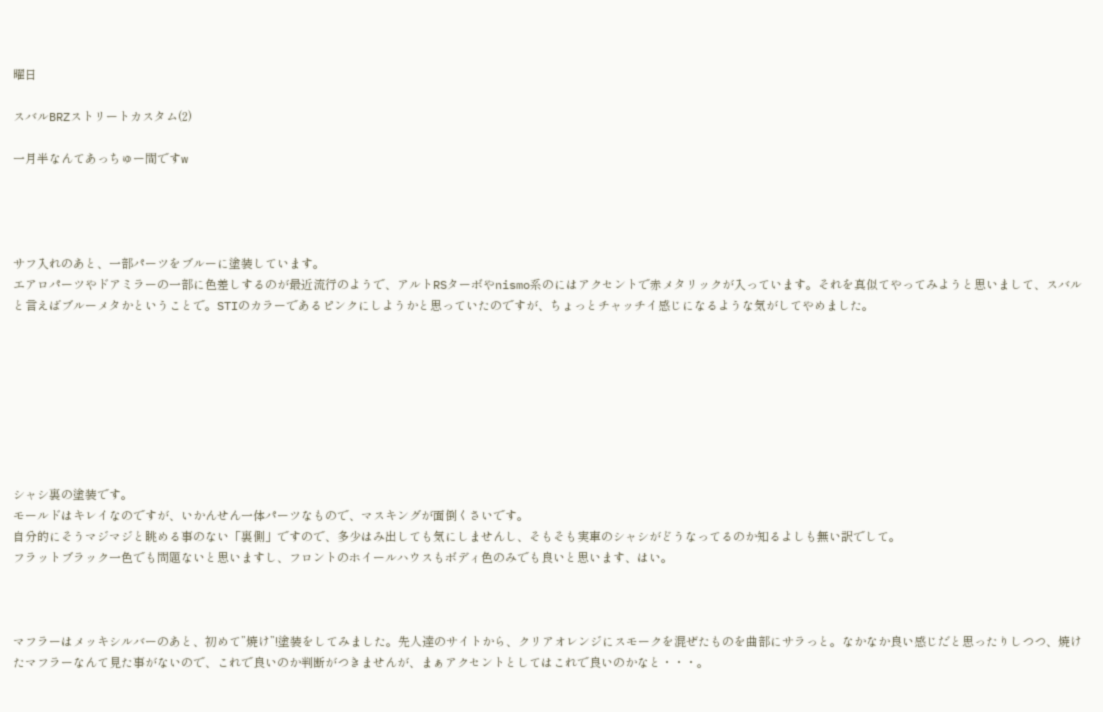曜日

スバルBRZストリートカスタム(2)

一月半なんてあっちゅー間ですw




サフ入れのあと、一部パーツをブルーに塗装しています。
エアロパーツやドアミラーの一部に色差しするのが最近流行のようで、アルトRSターボやnismo系のにはアクセントで赤メタリックが入っています。それを真似てやってみようと思いまして、スバルと言えばブルーメタかということで。STIのカラーであるピンクにしようかと思っていたのですが、ちょっとチャッチイ感じになるような気がしてやめました。








シャシ裏の塗装です。
モールドはキレイなのですが、いかんせん一体パーツなもので、マスキングが面倒くさいです。
自分的にそうマジマジと眺める事のない「裏側」ですので、多少はみ出しても気にしませんし、そもそも実車のシャシがどうなってるのか知るよしも無い訳でして。
フラットブラック一色でも問題ないと思いますし、フロントのホイールハウスもボディ色のみでも良いと思います、はい。



マフラーはメッキシルバーのあと、初めて”焼け”!塗装をしてみました。先人達のサイトから、クリアオレンジにスモークを混ぜたものを曲部にサラっと。なかなか良い感じだと思ったりしつつ、焼けたマフラーなんて見た事がないので、これで良いのか判断がつきませんが、まぁアクセントとしてはこれで良いのかなと・・・。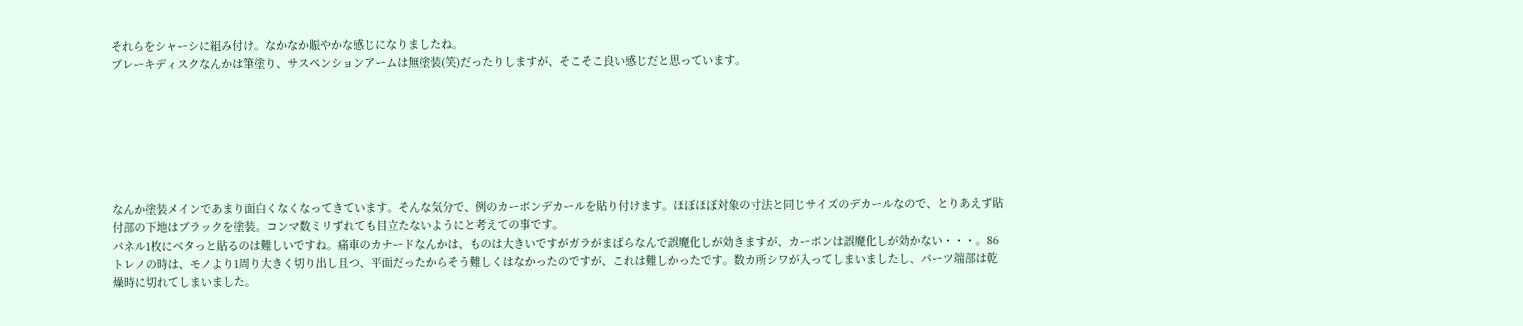それらをシャーシに組み付け。なかなか賑やかな感じになりましたね。
ブレーキディスクなんかは筆塗り、サスペンションアームは無塗装(笑)だったりしますが、そこそこ良い感じだと思っています。







なんか塗装メインであまり面白くなくなってきています。そんな気分で、例のカーボンデカールを貼り付けます。ほぼほぼ対象の寸法と同じサイズのデカールなので、とりあえず貼付部の下地はブラックを塗装。コンマ数ミリずれても目立たないようにと考えての事です。
パネル1枚にベタっと貼るのは難しいですね。痛車のカナードなんかは、ものは大きいですがガラがまばらなんで誤魔化しが効きますが、カーボンは誤魔化しが効かない・・・。86トレノの時は、モノより1周り大きく切り出し且つ、平面だったからそう難しくはなかったのですが、これは難しかったです。数カ所シワが入ってしまいましたし、パーツ端部は乾燥時に切れてしまいました。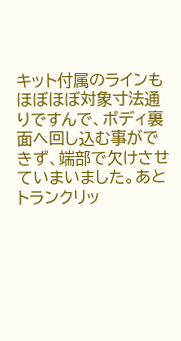キット付属のラインもほぼほぼ対象寸法通りですんで、ボディ裏面へ回し込む事ができず、端部で欠けさせていまいました。あとトランクリッ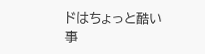ドはちょっと酷い事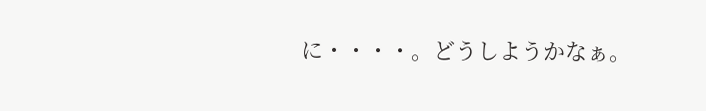に・・・・。どうしようかなぁ。